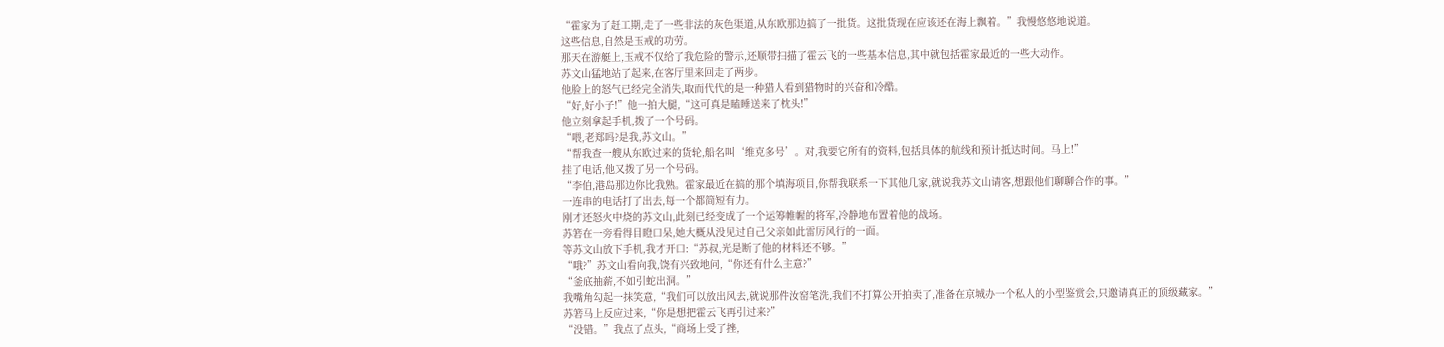“霍家为了赶工期,走了一些非法的灰色渠道,从东欧那边搞了一批货。这批货现在应该还在海上飘着。”我慢悠悠地说道。
这些信息,自然是玉戒的功劳。
那天在游艇上,玉戒不仅给了我危险的警示,还顺带扫描了霍云飞的一些基本信息,其中就包括霍家最近的一些大动作。
苏文山猛地站了起来,在客厅里来回走了两步。
他脸上的怒气已经完全消失,取而代代的是一种猎人看到猎物时的兴奋和冷酷。
“好,好小子!”他一拍大腿,“这可真是瞌睡送来了枕头!”
他立刻拿起手机,拨了一个号码。
“喂,老郑吗?是我,苏文山。”
“帮我查一艘从东欧过来的货轮,船名叫‘维克多号’。对,我要它所有的资料,包括具体的航线和预计抵达时间。马上!”
挂了电话,他又拨了另一个号码。
“李伯,港岛那边你比我熟。霍家最近在搞的那个填海项目,你帮我联系一下其他几家,就说我苏文山请客,想跟他们聊聊合作的事。”
一连串的电话打了出去,每一个都简短有力。
刚才还怒火中烧的苏文山,此刻已经变成了一个运筹帷幄的将军,冷静地布置着他的战场。
苏箬在一旁看得目瞪口呆,她大概从没见过自己父亲如此雷厉风行的一面。
等苏文山放下手机,我才开口:“苏叔,光是断了他的材料还不够。”
“哦?”苏文山看向我,饶有兴致地问,“你还有什么主意?”
“釜底抽薪,不如引蛇出洞。”
我嘴角勾起一抹笑意,“我们可以放出风去,就说那件汝窑笔洗,我们不打算公开拍卖了,准备在京城办一个私人的小型鉴赏会,只邀请真正的顶级藏家。”
苏箬马上反应过来,“你是想把霍云飞再引过来?”
“没错。”我点了点头,“商场上受了挫,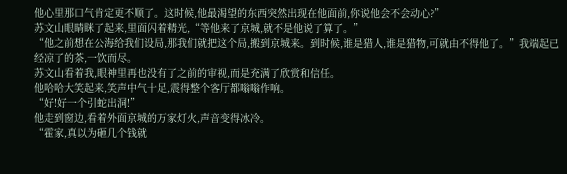他心里那口气肯定更不顺了。这时候,他最渴望的东西突然出现在他面前,你说他会不会动心?”
苏文山眼睛眯了起来,里面闪着精光,“等他来了京城,就不是他说了算了。”
“他之前想在公海给我们设局,那我们就把这个局,搬到京城来。到时候,谁是猎人,谁是猎物,可就由不得他了。”我端起已经凉了的茶,一饮而尽。
苏文山看着我,眼神里再也没有了之前的审视,而是充满了欣赏和信任。
他哈哈大笑起来,笑声中气十足,震得整个客厅都嗡嗡作响。
“好!好一个引蛇出洞!”
他走到窗边,看着外面京城的万家灯火,声音变得冰冷。
“霍家,真以为砸几个钱就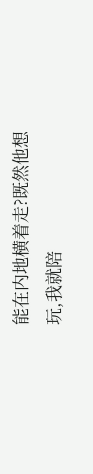能在内地横着走?既然他想玩,我就陪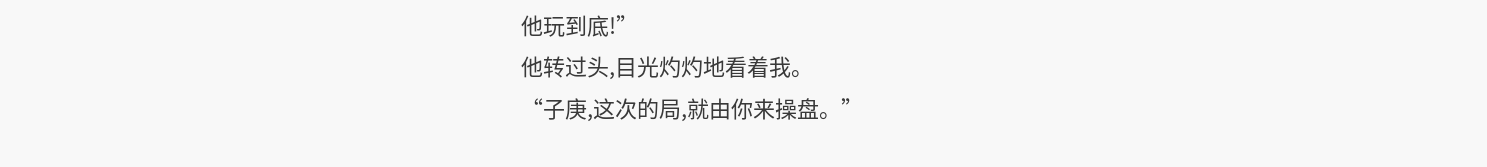他玩到底!”
他转过头,目光灼灼地看着我。
“子庚,这次的局,就由你来操盘。”